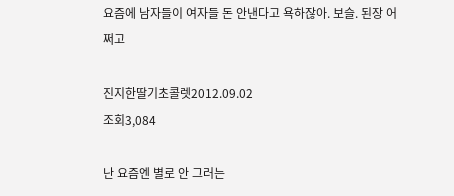요즘에 남자들이 여자들 돈 안낸다고 욕하잖아. 보슬. 된장 어쩌고

진지한딸기초콜렛2012.09.02
조회3,084

난 요즘엔 별로 안 그러는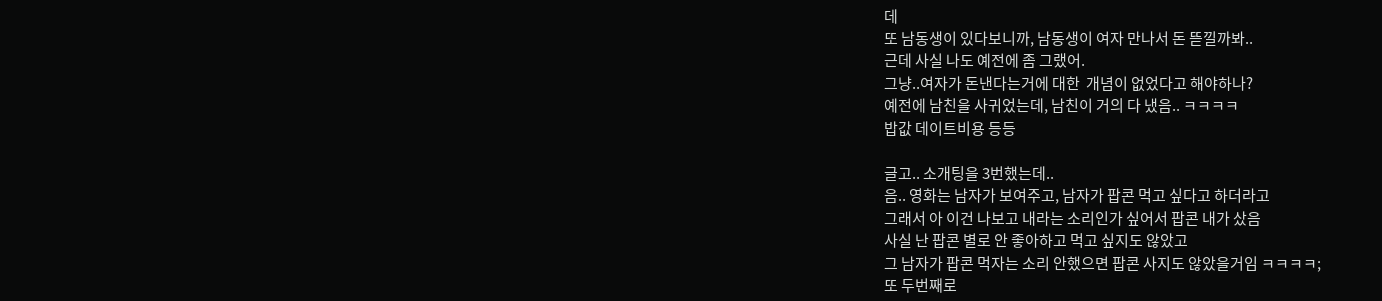데
또 남동생이 있다보니까, 남동생이 여자 만나서 돈 뜯낄까봐..
근데 사실 나도 예전에 좀 그랬어.
그냥..여자가 돈낸다는거에 대한  개념이 없었다고 해야하나?
예전에 남친을 사귀었는데, 남친이 거의 다 냈음.. ㅋㅋㅋㅋ
밥값 데이트비용 등등

글고.. 소개팅을 3번했는데..
음.. 영화는 남자가 보여주고, 남자가 팝콘 먹고 싶다고 하더라고
그래서 아 이건 나보고 내라는 소리인가 싶어서 팝콘 내가 샀음
사실 난 팝콘 별로 안 좋아하고 먹고 싶지도 않았고
그 남자가 팝콘 먹자는 소리 안했으면 팝콘 사지도 않았을거임 ㅋㅋㅋㅋ;
또 두번째로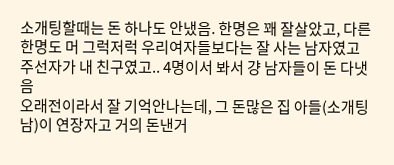소개팅할때는 돈 하나도 안냈음. 한명은 꽤 잘살았고, 다른 한명도 머 그럭저럭 우리여자들보다는 잘 사는 남자였고
주선자가 내 친구였고.. 4명이서 봐서 걍 남자들이 돈 다냇음
오래전이라서 잘 기억안나는데, 그 돈많은 집 아들(소개팅남)이 연장자고 거의 돈낸거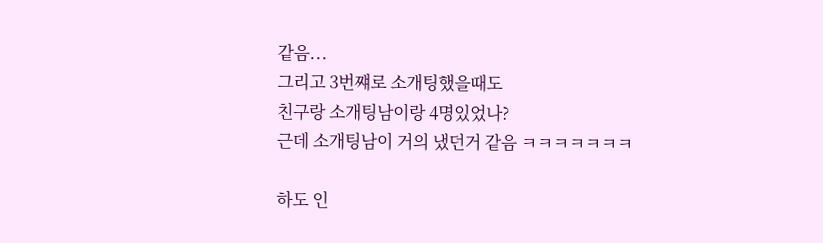같음...
그리고 3번쨰로 소개팅했을때도
친구랑 소개팅남이랑 4명있었나?
근데 소개팅남이 거의 냈던거 같음 ㅋㅋㅋㅋㅋㅋㅋ

하도 인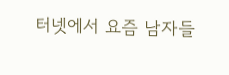터넷에서 요즘 남자들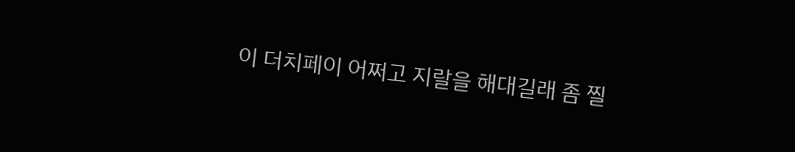이 더치페이 어쩌고 지랄을 해대길래 좀 찔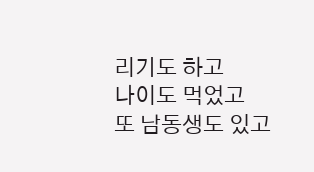리기도 하고
나이도 먹었고
또 남동생도 있고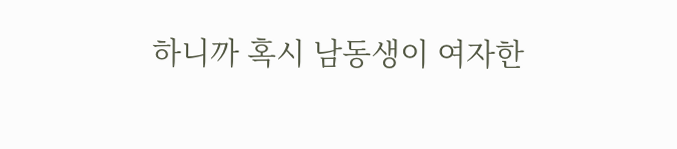하니까 혹시 남동생이 여자한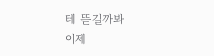테 뜯길까봐
이제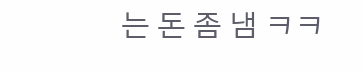는 돈 좀 냄 ㅋㅋ